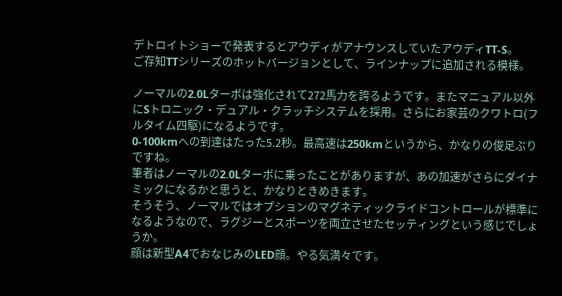デトロイトショーで発表するとアウディがアナウンスしていたアウディTT-S。
ご存知TTシリーズのホットバージョンとして、ラインナップに追加される模様。

ノーマルの2.0Lターボは強化されて272馬力を誇るようです。またマニュアル以外にSトロニック・デュアル・クラッチシステムを採用。さらにお家芸のクワトロ(フルタイム四駆)になるようです。
0-100kmへの到達はたった5.2秒。最高速は250kmというから、かなりの俊足ぶりですね。
筆者はノーマルの2.0Lターボに乗ったことがありますが、あの加速がさらにダイナミックになるかと思うと、かなりときめきます。
そうそう、ノーマルではオプションのマグネティックライドコントロールが標準になるようなので、ラグジーとスポーツを両立させたセッティングという感じでしょうか。
顔は新型A4でおなじみのLED顔。やる気満々です。